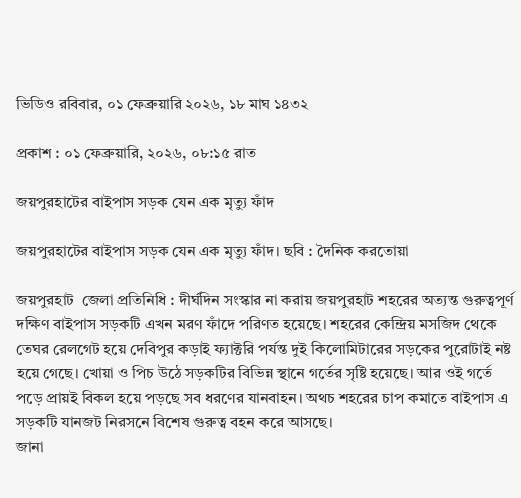ভিডিও রবিবার, ০১ ফেব্রুয়ারি ২০২৬, ১৮ মাঘ ১৪৩২

প্রকাশ : ০১ ফেব্রুয়ারি, ২০২৬, ০৮:১৫ রাত

জয়পুরহাটের বাইপাস সড়ক যেন এক মৃত্যু ফাঁদ

জয়পুরহাটের বাইপাস সড়ক যেন এক মৃত্যু ফাঁদ। ছবি : দৈনিক করতোয়া

জয়পুরহাট  জেলা প্রতিনিধি : দীর্ঘদিন সংস্কার না করায় জয়পুরহাট শহরের অত্যন্ত গুরুত্বপূর্ণ দক্ষিণ বাইপাস সড়কটি এখন মরণ ফাঁদে পরিণত হয়েছে। শহরের কেন্দ্রিয় মসজিদ থেকে তেঘর রেলগেট হয়ে দেবিপুর কড়াই ফ্যাক্টরি পর্যন্ত দুই কিলোমিটারের সড়কের পুরোটাই নষ্ট হয়ে গেছে। খোয়া ও পিচ উঠে সড়কটির বিভিন্ন স্থানে গর্তের সৃষ্টি হয়েছে। আর ওই গর্তে পড়ে প্রায়ই বিকল হয়ে পড়ছে সব ধরণের যানবাহন। অথচ শহরের চাপ কমাতে বাইপাস এ সড়কটি যানজট নিরসনে বিশেষ গুরুত্ব বহন করে আসছে।
জানা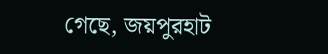গেছে, জয়পুরহাট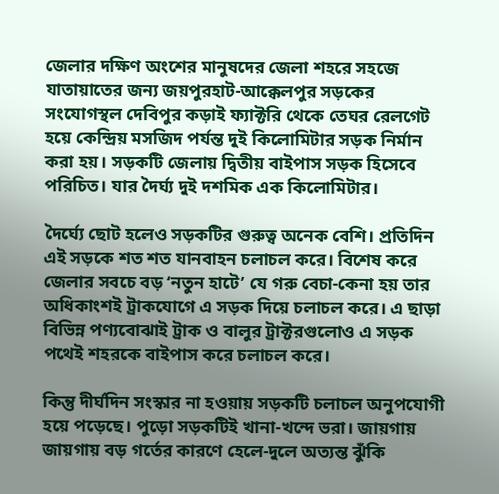জেলার দক্ষিণ অংশের মানুষদের জেলা শহরে সহজে যাতায়াতের জন্য জয়পুরহাট-আক্কেলপুর সড়কের সংযোগস্থল দেবিপুর কড়াই ফ্যাক্টরি থেকে তেঘর রেলগেট হয়ে কেন্দ্রিয় মসজিদ পর্যন্ত দুই কিলোমিটার সড়ক নির্মান করা হয়। সড়কটি জেলায় দ্বিতীয় বাইপাস সড়ক হিসেবে পরিচিত। যার দৈর্ঘ্য দুই দশমিক এক কিলোমিটার।

দৈর্ঘ্যে ছোট হলেও সড়কটির গুরুত্ব অনেক বেশি। প্রতিদিন এই সড়কে শত শত যানবাহন চলাচল করে। বিশেষ করে জেলার সবচে বড় ‘নতুন হাটে’ যে গরু বেচা-কেনা হয় তার অধিকাংশই ট্রাকযোগে এ সড়ক দিয়ে চলাচল করে। এ ছাড়া বিভিন্ন পণ্যবোঝাই ট্রাক ও বালুর ট্রাক্টরগুলোও এ সড়ক পথেই শহরকে বাইপাস করে চলাচল করে।

কিন্তু দীর্ঘদিন সংস্কার না হওয়ায় সড়কটি চলাচল অনুপযোগী হয়ে পড়েছে। পুড়ো সড়কটিই খানা-খন্দে ভরা। জায়গায় জায়গায় বড় গর্তের কারণে হেলে-দুলে অত্যন্ত ঝুঁকি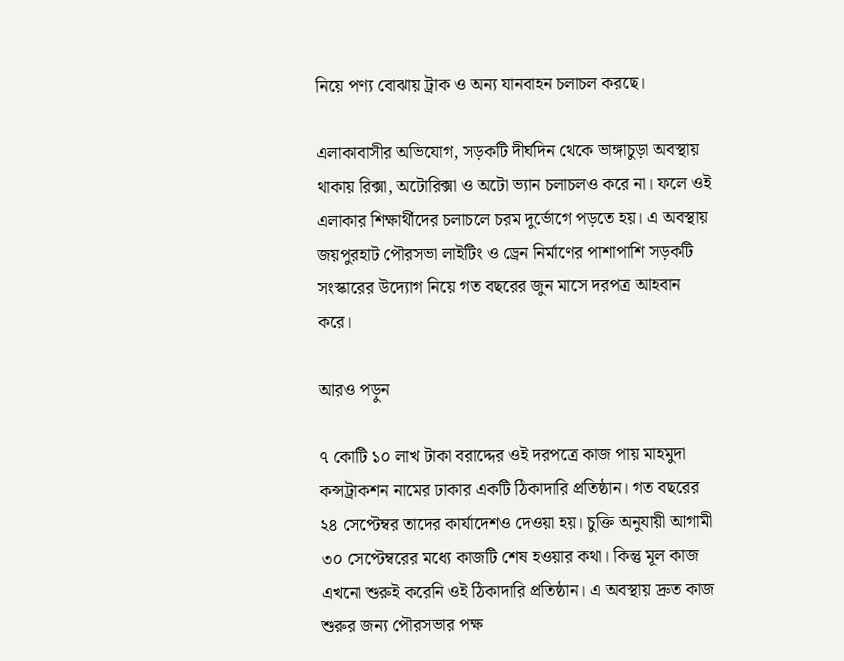নিয়ে পণ্য বোঝায় ট্রাক ও অন্য যানবাহন চলাচল করছে।

এলাকাবাসীর অভিযোগ, সড়কটি দীর্ঘদিন থেকে ভাঙ্গাচুড়া অবস্থায় থাকায় রিক্সা, অটোরিক্সা ও অটো ভ্যান চলাচলও করে না। ফলে ওই এলাকার শিক্ষার্থীদের চলাচলে চরম দুর্ভোগে পড়তে হয়। এ অবস্থায় জয়পুরহাট পৌরসভা লাইটিং ও ড্রেন নির্মাণের পাশাপাশি সড়কটি সংস্কারের উদ্যোগ নিয়ে গত বছরের জুন মাসে দরপত্র আহবান করে।

আরও পড়ুন

৭ কোটি ১০ লাখ টাকা বরাদ্দের ওই দরপত্রে কাজ পায় মাহমুদা কন্সট্রাকশন নামের ঢাকার একটি ঠিকাদারি প্রতিষ্ঠান। গত বছরের ২৪ সেপ্টেম্বর তাদের কার্যাদেশও দেওয়া হয়। চুক্তি অনুযায়ী আগামী ৩০ সেপ্টেম্বরের মধ্যে কাজটি শেষ হওয়ার কথা। কিন্তু মূল কাজ এখনো শুরুই করেনি ওই ঠিকাদারি প্রতিষ্ঠান। এ অবস্থায় দ্রুত কাজ শুরুর জন্য পৌরসভার পক্ষ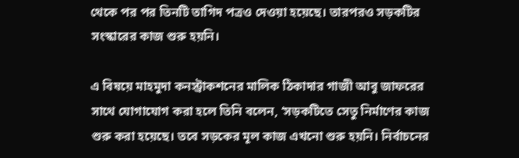থেকে পর পর তিনটি তাগিদ পত্রও দেওয়া হয়েছে। তারপরও সড়কটির সংস্কারের কাজ শুরু হয়নি।

এ বিষয়ে মাহমুদা কনস্ট্রাকশনের মালিক ঠিকাদার গাজী আবু জাফরের সাথে যোগাযোগ করা হলে তিনি বলেন, ‘সড়কটিতে সেতু নির্মাণের কাজ শুরু করা হয়েছে। তবে সড়কের মূল কাজ এখনো শুরু হয়নি। নির্বাচনের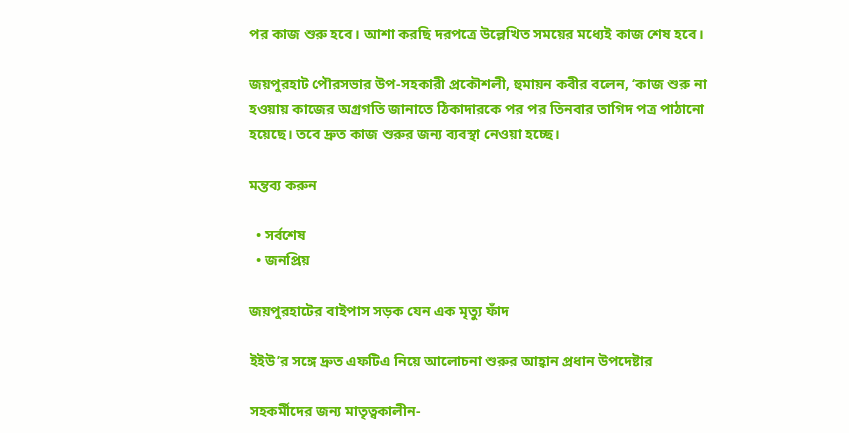পর কাজ শুরু হবে। আশা করছি দরপত্রে উল্লেখিত সময়ের মধ্যেই কাজ শেষ হবে।

জয়পুরহাট পৌরসভার উপ-সহকারী প্রকৌশলী, হুমায়ন কবীর বলেন, ‘কাজ শুরু না হওয়ায় কাজের অগ্রগতি জানাতে ঠিকাদারকে পর পর তিনবার তাগিদ পত্র পাঠানো হয়েছে। তবে দ্রুত কাজ শুরুর জন্য ব্যবস্থা নেওয়া হচ্ছে।

মন্তব্য করুন

  • সর্বশেষ
  • জনপ্রিয়

জয়পুরহাটের বাইপাস সড়ক যেন এক মৃত্যু ফাঁদ

ইইউ’র সঙ্গে দ্রুত এফটিএ নিয়ে আলোচনা শুরুর আহ্বান প্রধান উপদেষ্টার

সহকর্মীদের জন্য মাতৃত্বকালীন-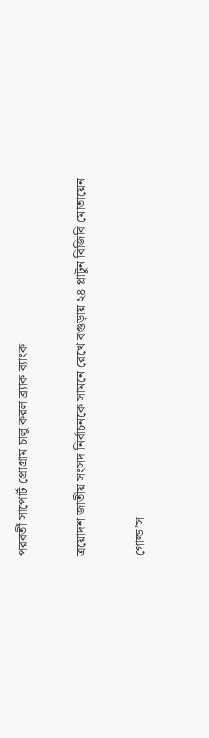পরবর্তী সাপোর্ট প্রোগ্রাম চালু করল ব্র্যাক ব্যাংক

ত্রয়োদশ জাতীয় সংসদ নির্বাচনকে সামনে রেখে বগুড়ায় ২৪ প্লাটুন বিজিবি মোতায়েন

গোল্ড’স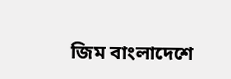জিম বাংলাদেশে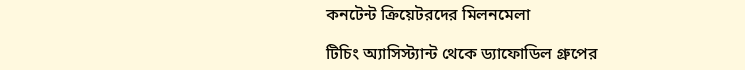কনটেন্ট ক্রিয়েটরদের মিলনমেলা

টিচিং অ্যাসিস্ট্যান্ট থেকে ড্যাফোডিল গ্রুপের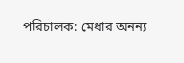পরিচালক: মেধার অনন্য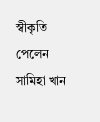স্বীকৃতি পেলেন সামিহা খান